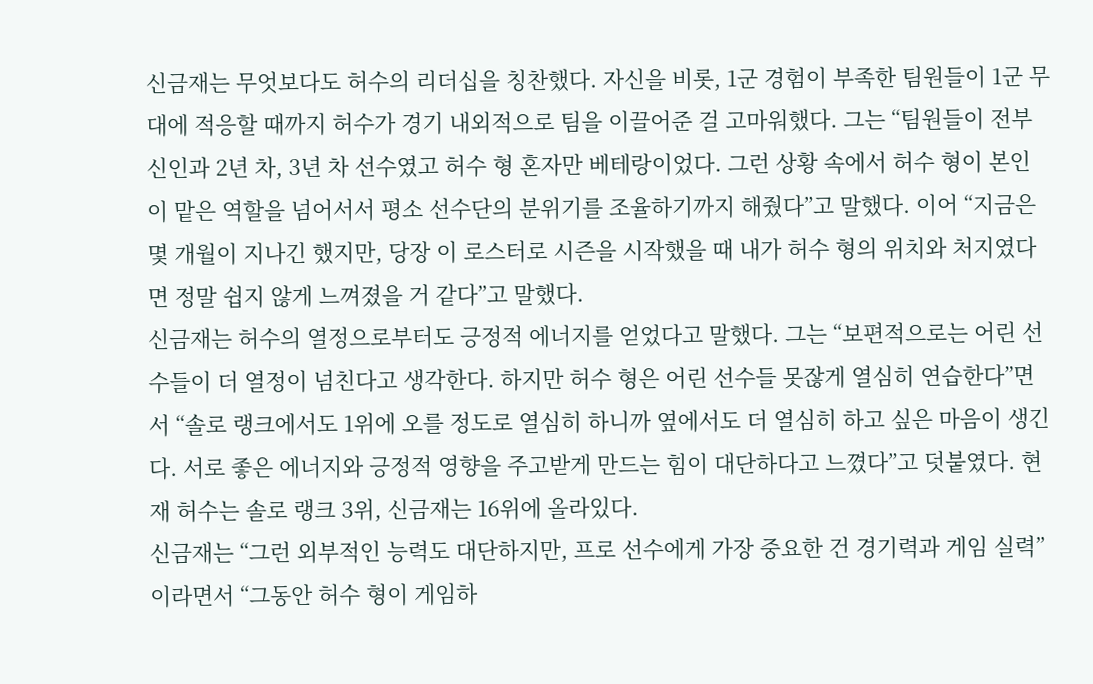신금재는 무엇보다도 허수의 리더십을 칭찬했다. 자신을 비롯, 1군 경험이 부족한 팀원들이 1군 무대에 적응할 때까지 허수가 경기 내외적으로 팀을 이끌어준 걸 고마워했다. 그는 “팀원들이 전부 신인과 2년 차, 3년 차 선수였고 허수 형 혼자만 베테랑이었다. 그런 상황 속에서 허수 형이 본인이 맡은 역할을 넘어서서 평소 선수단의 분위기를 조율하기까지 해줬다”고 말했다. 이어 “지금은 몇 개월이 지나긴 했지만, 당장 이 로스터로 시즌을 시작했을 때 내가 허수 형의 위치와 처지였다면 정말 쉽지 않게 느껴졌을 거 같다”고 말했다.
신금재는 허수의 열정으로부터도 긍정적 에너지를 얻었다고 말했다. 그는 “보편적으로는 어린 선수들이 더 열정이 넘친다고 생각한다. 하지만 허수 형은 어린 선수들 못잖게 열심히 연습한다”면서 “솔로 랭크에서도 1위에 오를 정도로 열심히 하니까 옆에서도 더 열심히 하고 싶은 마음이 생긴다. 서로 좋은 에너지와 긍정적 영향을 주고받게 만드는 힘이 대단하다고 느꼈다”고 덧붙였다. 현재 허수는 솔로 랭크 3위, 신금재는 16위에 올라있다.
신금재는 “그런 외부적인 능력도 대단하지만, 프로 선수에게 가장 중요한 건 경기력과 게임 실력”이라면서 “그동안 허수 형이 게임하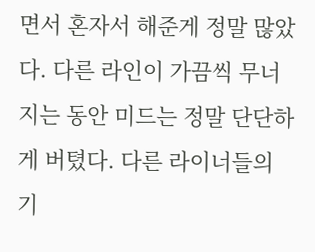면서 혼자서 해준게 정말 많았다. 다른 라인이 가끔씩 무너지는 동안 미드는 정말 단단하게 버텼다. 다른 라이너들의 기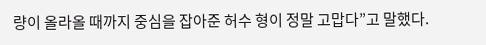량이 올라올 때까지 중심을 잡아준 허수 형이 정말 고맙다”고 말했다.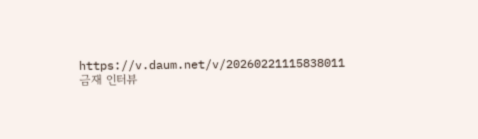https://v.daum.net/v/20260221115838011
금재 인터뷰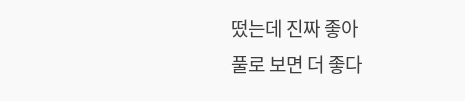떴는데 진짜 좋아
풀로 보면 더 좋다